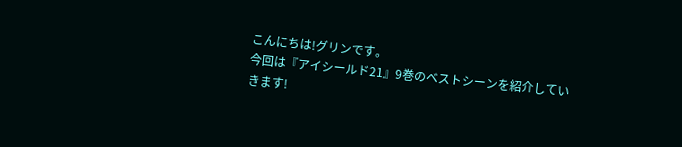こんにちは!グリンです。
今回は『アイシールド21』9巻のベストシーンを紹介していきます!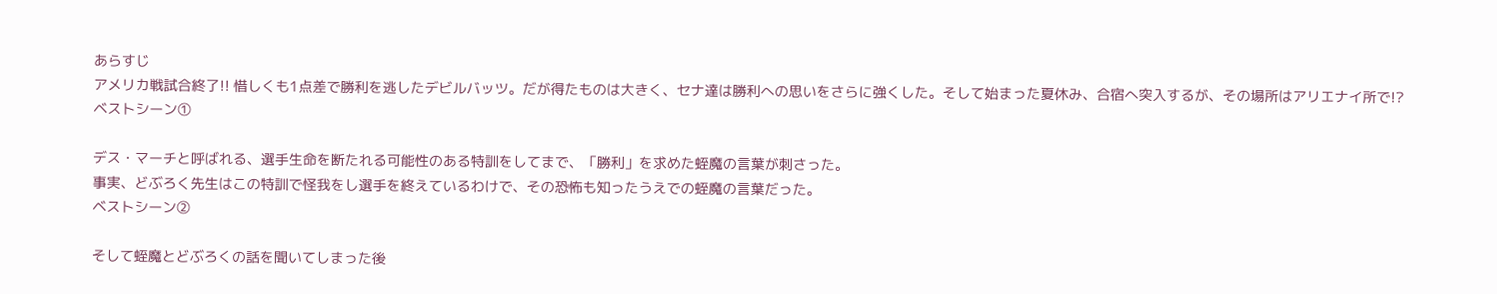あらすじ
アメリカ戦試合終了!! 惜しくも1点差で勝利を逃したデビルバッツ。だが得たものは大きく、セナ達は勝利への思いをさらに強くした。そして始まった夏休み、合宿へ突入するが、その場所はアリエナイ所で!?
ベストシーン①

デス・マーチと呼ばれる、選手生命を断たれる可能性のある特訓をしてまで、「勝利」を求めた蛭魔の言葉が刺さった。
事実、どぶろく先生はこの特訓で怪我をし選手を終えているわけで、その恐怖も知ったうえでの蛭魔の言葉だった。
ベストシーン②

そして蛭魔とどぶろくの話を聞いてしまった後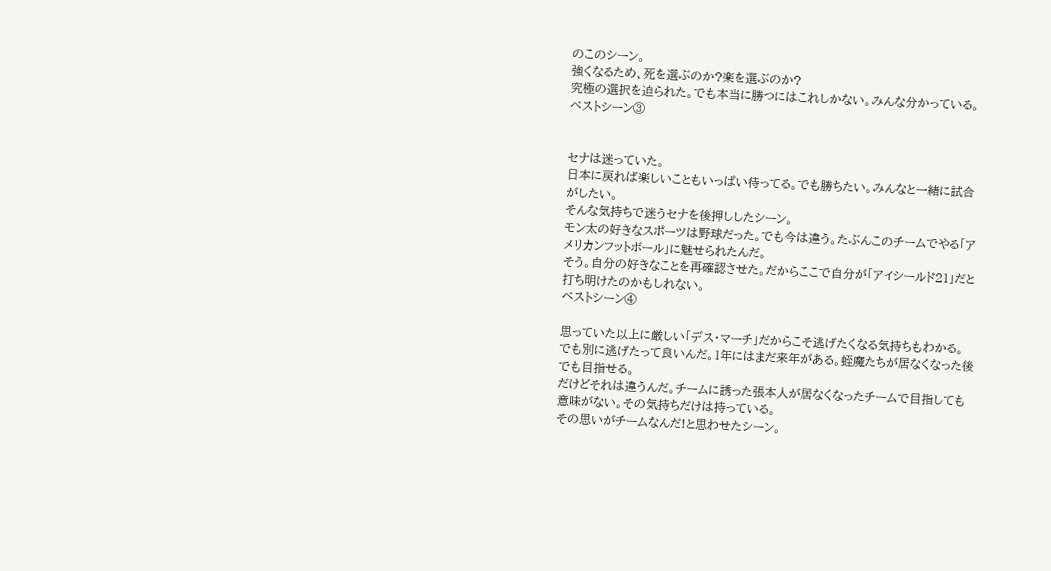のこのシーン。
強くなるため、死を選ぶのか?楽を選ぶのか?
究極の選択を迫られた。でも本当に勝つにはこれしかない。みんな分かっている。
ベストシーン③


セナは迷っていた。
日本に戻れば楽しいこともいっぱい待ってる。でも勝ちたい。みんなと一緒に試合がしたい。
そんな気持ちで迷うセナを後押ししたシーン。
モン太の好きなスポーツは野球だった。でも今は違う。たぶんこのチームでやる「アメリカンフットボール」に魅せられたんだ。
そう。自分の好きなことを再確認させた。だからここで自分が「アイシールド21」だと打ち明けたのかもしれない。
ベストシーン④

思っていた以上に厳しい「デス・マーチ」だからこそ逃げたくなる気持ちもわかる。
でも別に逃げたって良いんだ。1年にはまだ来年がある。蛭魔たちが居なくなった後でも目指せる。
だけどそれは違うんだ。チームに誘った張本人が居なくなったチームで目指しても意味がない。その気持ちだけは持っている。
その思いがチームなんだ!と思わせたシーン。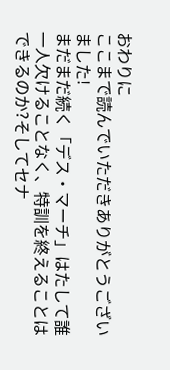おわりに
ここまで読んでいただきありがとうございました!
まだまだ続く「デス・マーチ」はたして誰一人欠けることなく、特訓を終えることはできるのか?そしてセナ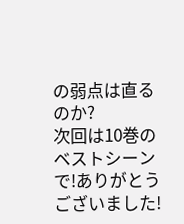の弱点は直るのか?
次回は10巻のベストシーンで!ありがとうございました!